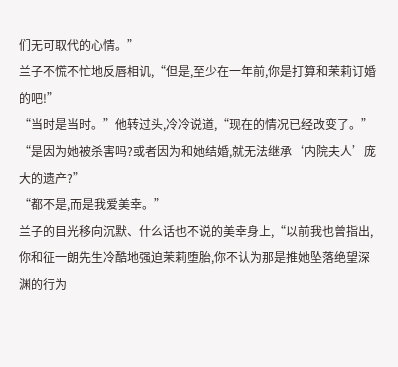们无可取代的心情。”
兰子不慌不忙地反唇相讥,“但是,至少在一年前,你是打算和茉莉订婚的吧!”
“当时是当时。”他转过头,冷冷说道,“现在的情况已经改变了。”
“是因为她被杀害吗?或者因为和她结婚,就无法继承‘内院夫人’庞大的遗产?”
“都不是,而是我爱美幸。”
兰子的目光移向沉默、什么话也不说的美幸身上,“以前我也曾指出,你和征一朗先生冷酷地强迫茉莉堕胎,你不认为那是推她坠落绝望深渊的行为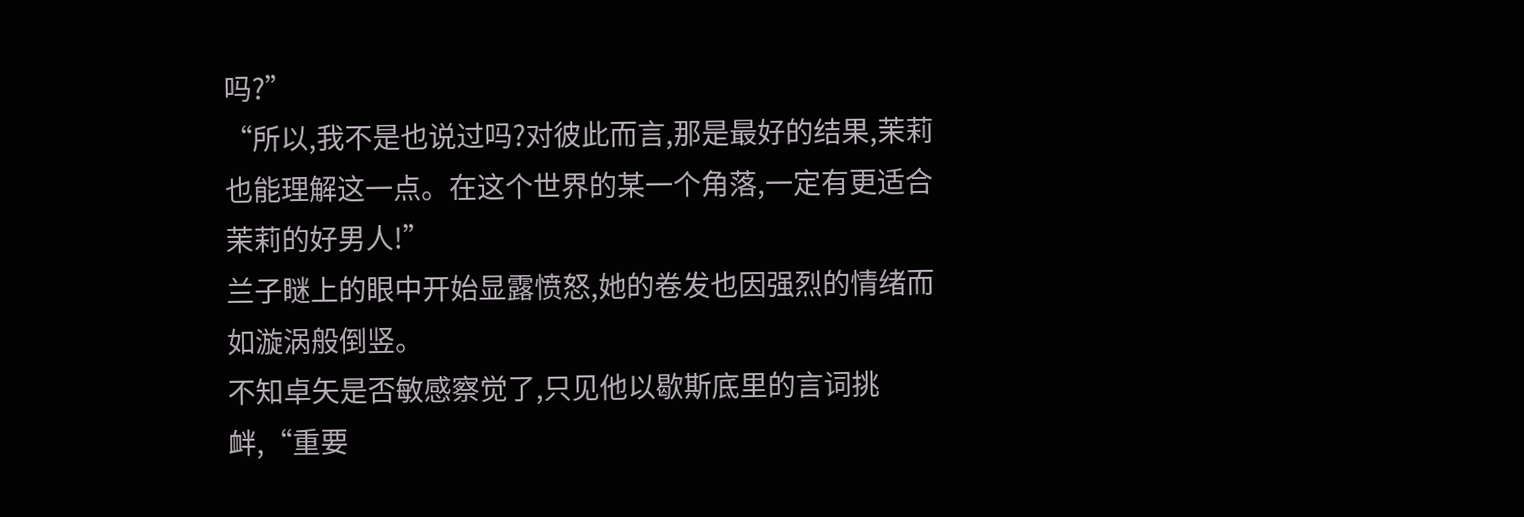吗?”
“所以,我不是也说过吗?对彼此而言,那是最好的结果,茉莉也能理解这一点。在这个世界的某一个角落,一定有更适合茉莉的好男人!”
兰子瞇上的眼中开始显露愤怒,她的卷发也因强烈的情绪而如漩涡般倒竖。
不知卓矢是否敏感察觉了,只见他以歇斯底里的言词挑衅,“重要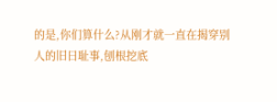的是,你们算什么?从刚才就一直在揭穿别人的旧日耻事,刨根挖底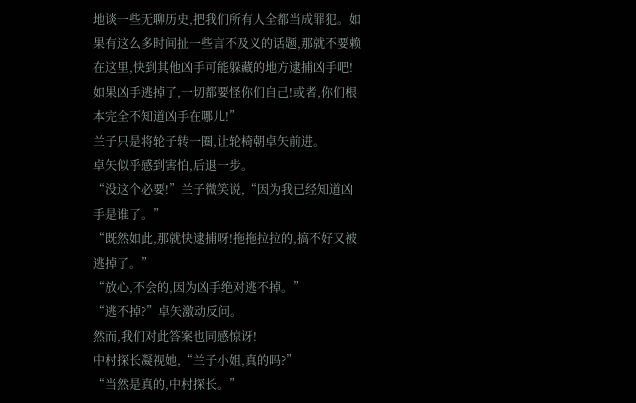地谈一些无聊历史,把我们所有人全都当成罪犯。如果有这么多时间扯一些言不及义的话题,那就不要赖在这里,快到其他凶手可能躲藏的地方逮捕凶手吧!如果凶手逃掉了,一切都要怪你们自己!或者,你们根本完全不知道凶手在哪儿!”
兰子只是将轮子转一圈,让轮椅朝卓矢前进。
卓矢似乎感到害怕,后退一步。
“没这个必要!”兰子微笑说,“因为我已经知道凶手是谁了。”
“既然如此,那就快逮捕呀!拖拖拉拉的,搞不好又被逃掉了。”
“放心,不会的,因为凶手绝对逃不掉。”
“逃不掉?”卓矢激动反问。
然而,我们对此答案也同感惊讶!
中村探长凝视她,“兰子小姐,真的吗?”
“当然是真的,中村探长。”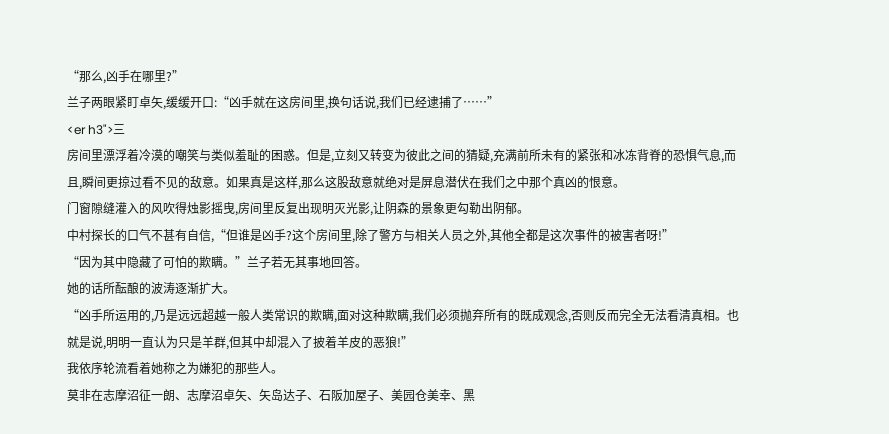“那么,凶手在哪里?”
兰子两眼紧盯卓矢,缓缓开口:“凶手就在这房间里,换句话说,我们已经逮捕了……”
<er h3">三
房间里漂浮着冷漠的嘲笑与类似羞耻的困惑。但是,立刻又转变为彼此之间的猜疑,充满前所未有的紧张和冰冻背脊的恐惧气息,而且,瞬间更掠过看不见的敌意。如果真是这样,那么这股敌意就绝对是屏息潜伏在我们之中那个真凶的恨意。
门窗隙缝灌入的风吹得烛影摇曳,房间里反复出现明灭光影,让阴森的景象更勾勒出阴郁。
中村探长的口气不甚有自信,“但谁是凶手?这个房间里,除了警方与相关人员之外,其他全都是这次事件的被害者呀!”
“因为其中隐藏了可怕的欺瞒。”兰子若无其事地回答。
她的话所酝酿的波涛逐渐扩大。
“凶手所运用的,乃是远远超越一般人类常识的欺瞒,面对这种欺瞒,我们必须抛弃所有的既成观念,否则反而完全无法看清真相。也就是说,明明一直认为只是羊群,但其中却混入了披着羊皮的恶狼!”
我依序轮流看着她称之为嫌犯的那些人。
莫非在志摩沼征一朗、志摩沼卓矢、矢岛达子、石阪加屋子、美园仓美幸、黑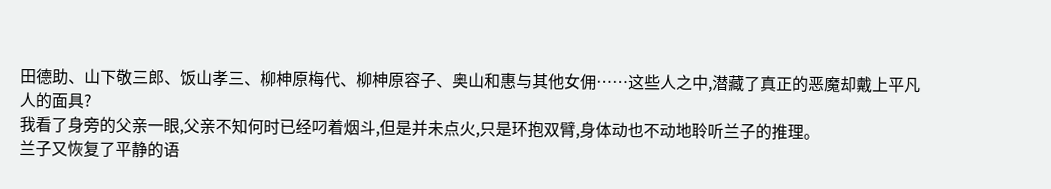田德助、山下敬三郎、饭山孝三、柳柛原梅代、柳柛原容子、奥山和惠与其他女佣……这些人之中,潜藏了真正的恶魔却戴上平凡人的面具?
我看了身旁的父亲一眼,父亲不知何时已经叼着烟斗,但是并未点火,只是环抱双臂,身体动也不动地聆听兰子的推理。
兰子又恢复了平静的语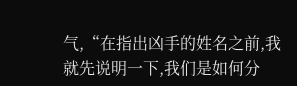气,“在指出凶手的姓名之前,我就先说明一下,我们是如何分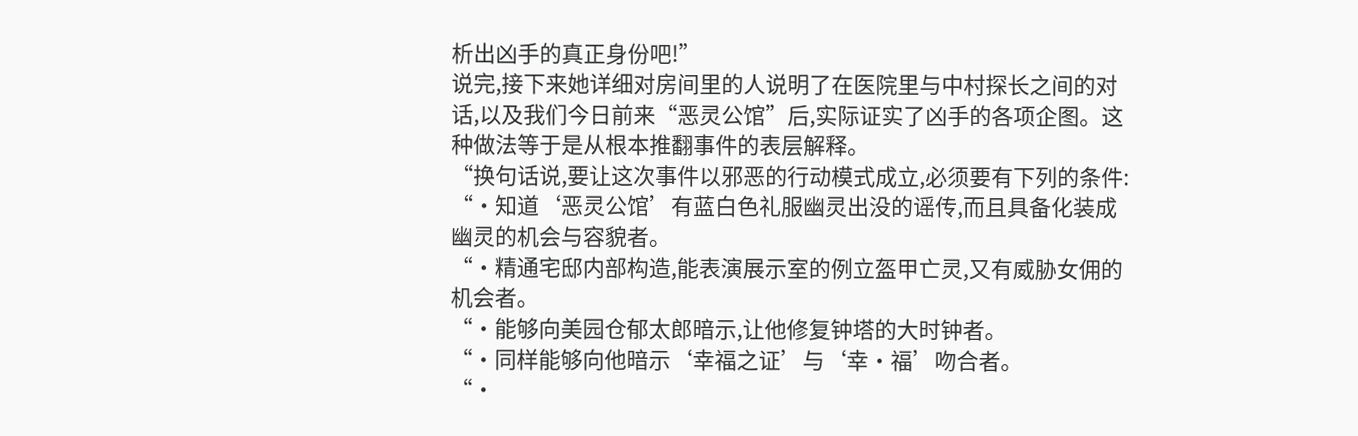析出凶手的真正身份吧!”
说完,接下来她详细对房间里的人说明了在医院里与中村探长之间的对话,以及我们今日前来“恶灵公馆”后,实际证实了凶手的各项企图。这种做法等于是从根本推翻事件的表层解释。
“换句话说,要让这次事件以邪恶的行动模式成立,必须要有下列的条件:
“·知道‘恶灵公馆’有蓝白色礼服幽灵出没的谣传,而且具备化装成幽灵的机会与容貌者。
“·精通宅邸内部构造,能表演展示室的例立盔甲亡灵,又有威胁女佣的机会者。
“·能够向美园仓郁太郎暗示,让他修复钟塔的大时钟者。
“·同样能够向他暗示‘幸福之证’与‘幸·福’吻合者。
“·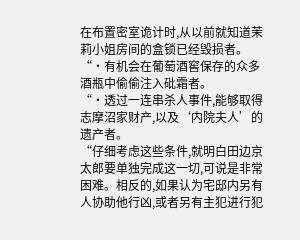在布置密室诡计时,从以前就知道茉莉小姐房间的盒锁已经毁损者。
“·有机会在葡萄酒窖保存的众多酒瓶中偷偷注入砒霜者。
“·透过一连串杀人事件,能够取得志摩沼家财产,以及‘内院夫人’的遗产者。
“仔细考虑这些条件,就明白田边京太郎要单独完成这一切,可说是非常困难。相反的,如果认为宅邸内另有人协助他行凶,或者另有主犯进行犯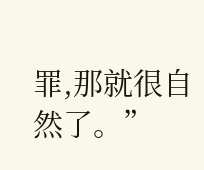罪,那就很自然了。”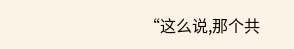“这么说,那个共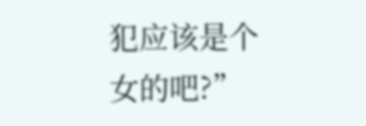犯应该是个女的吧?”